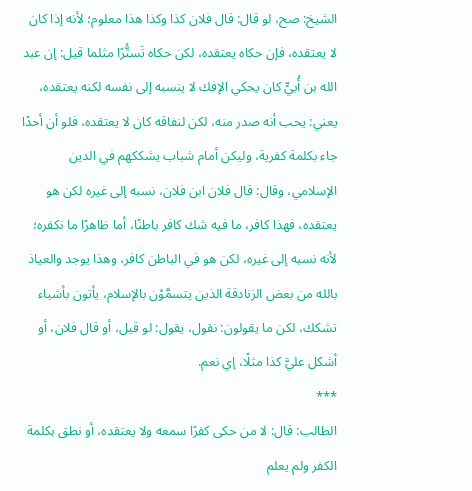الشيخ: صح، لو قال: قال فلان كذا وكذا هذا معلوم؛ لأنه إذا كان لا يعتقده، فإن حكاه يعتقده، لكن حكاه تَستُّرًا مثلما قيل: إن عبد الله بن أُبيٍّ كان يحكي الإفك لا ينسبه إلى نفسه لكنه يعتقده، يعني: يحب أنه صدر منه، لكن لنفاقه كان لا يعتقده، فلو أن أحدًا جاء بكلمة كفرية، وليكن أمام شباب يشككهم في الدين الإسلامي، وقال: قال فلان ابن فلان، نسبه إلى غيره لكن هو يعتقده، فهذا كافر، ما فيه شك كافر باطنًا، أما ظاهرًا ما نكفره؛ لأنه نسبه إلى غيره، لكن هو في الباطن كافر، وهذا يوجد والعياذ بالله من بعض الزنادقة الذين يتسمَّوْن بالإسلام، يأتون بأشياء تشكك، لكن ما يقولون: نقول، يقول: لو قيل، أو قال فلان، أو أشكل عليَّ كذا مثلًا، إي نعم.
***
الطالب: قال: لا من حكى كفرًا سمعه ولا يعتقده، أو نطق بكلمة الكفر ولم يعلم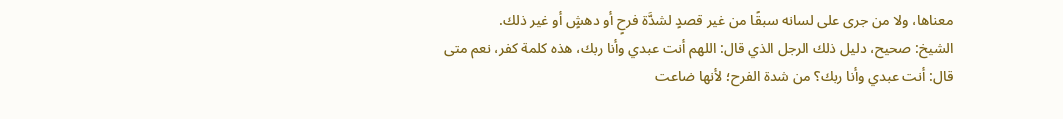معناها، ولا من جرى على لسانه سبقًا من غير قصدٍ لشدَّة فرحٍ أو دهشٍ أو غير ذلك.
الشيخ: صحيح، دليل ذلك الرجل الذي قال: اللهم أنت عبدي وأنا ربك، هذه كلمة كفر، نعم متى قال: أنت عبدي وأنا ربك؟ من شدة الفرح؛ لأنها ضاعت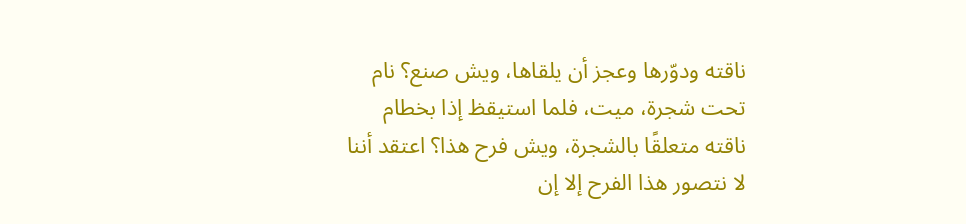ناقته ودوّرها وعجز أن يلقاها، ويش صنع؟ نام تحت شجرة، ميت، فلما استيقظ إذا بخطام ناقته متعلقًا بالشجرة، ويش فرح هذا؟ اعتقد أننا لا نتصور هذا الفرح إلا إن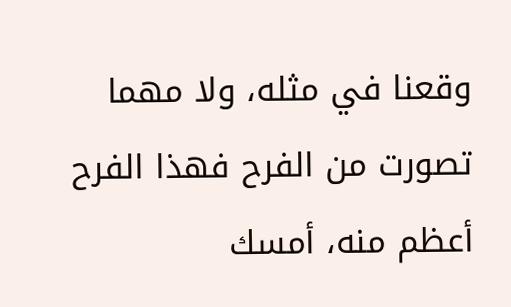وقعنا في مثله، ولا مهما تصورت من الفرح فهذا الفرح أعظم منه، أمسك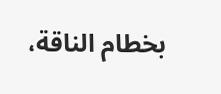بخطام الناقة،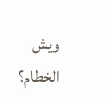ويش الخطام؟